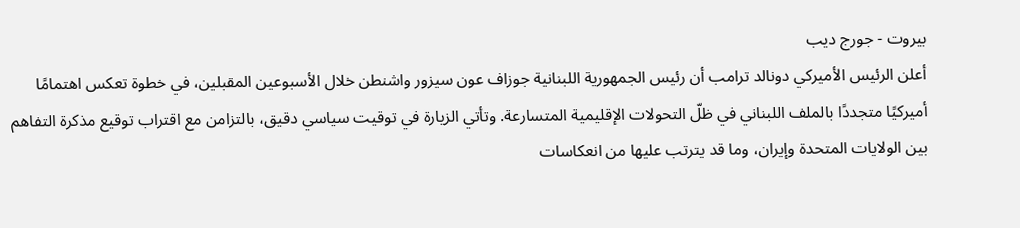بيروت - جورج ديب
أعلن الرئيس الأميركي دونالد ترامب أن رئيس الجمهورية اللبنانية جوزاف عون سيزور واشنطن خلال الأسبوعين المقبلين، في خطوة تعكس اهتمامًا أميركيًا متجددًا بالملف اللبناني في ظلّ التحولات الإقليمية المتسارعة. وتأتي الزيارة في توقيت سياسي دقيق، بالتزامن مع اقتراب توقيع مذكرة التفاهم بين الولايات المتحدة وإيران، وما قد يترتب عليها من انعكاسات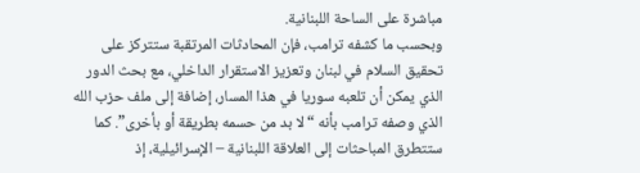مباشرة على الساحة اللبنانية.
وبحسب ما كشفه ترامب، فإن المحادثات المرتقبة ستتركز على تحقيق السلام في لبنان وتعزيز الاستقرار الداخلي، مع بحث الدور الذي يمكن أن تلعبه سوريا في هذا المسار، إضافة إلى ملف حزب الله الذي وصفه ترامب بأنه “لا بد من حسمه بطريقة أو بأخرى”. كما ستتطرق المباحثات إلى العلاقة اللبنانية – الإسرائيلية، إذ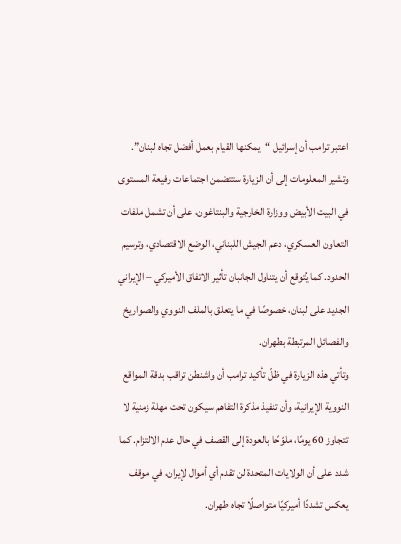اعتبر ترامب أن إسرائيل “يمكنها القيام بعمل أفضل تجاه لبنان”.
وتشير المعلومات إلى أن الزيارة ستتضمن اجتماعات رفيعة المستوى في البيت الأبيض ووزارة الخارجية والبنتاغون، على أن تشمل ملفات التعاون العسكري، دعم الجيش اللبناني، الوضع الاقتصادي، وترسيم الحدود. كما يُتوقع أن يتناول الجانبان تأثير الاتفاق الأميركي – الإيراني الجديد على لبنان، خصوصًا في ما يتعلق بالملف النووي والصواريخ والفصائل المرتبطة بطهران.
وتأتي هذه الزيارة في ظلّ تأكيد ترامب أن واشنطن تراقب بدقة المواقع النووية الإيرانية، وأن تنفيذ مذكرة التفاهم سيكون تحت مهلة زمنية لا تتجاوز 60 يومًا، ملوّحًا بالعودة إلى القصف في حال عدم الالتزام. كما شدد على أن الولايات المتحدة لن تقدم أي أموال لإيران، في موقف يعكس تشددًا أميركيًا متواصلًا تجاه طهران.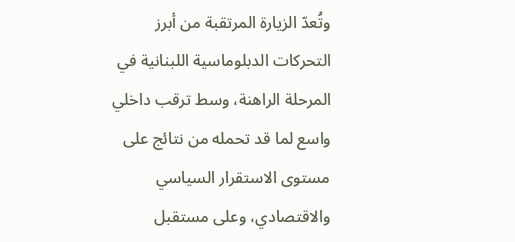وتُعدّ الزيارة المرتقبة من أبرز التحركات الدبلوماسية اللبنانية في المرحلة الراهنة، وسط ترقب داخلي واسع لما قد تحمله من نتائج على مستوى الاستقرار السياسي والاقتصادي، وعلى مستقبل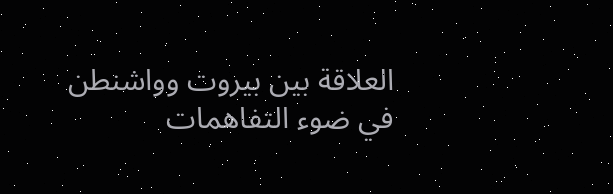العلاقة بين بيروت وواشنطن في ضوء التفاهمات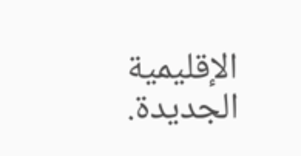الإقليمية الجديدة.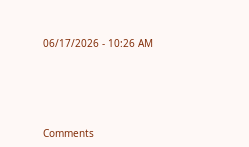06/17/2026 - 10:26 AM





Comments